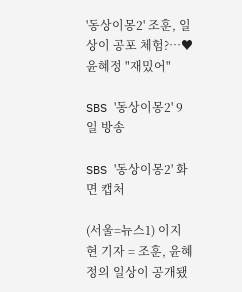'동상이몽2' 조훈, 일상이 공포 체험?…♥윤혜정 "재밌어"

SBS '동상이몽2' 9일 방송

SBS '동상이몽2' 화면 캡처

(서울=뉴스1) 이지현 기자 = 조훈, 윤혜정의 일상이 공개됐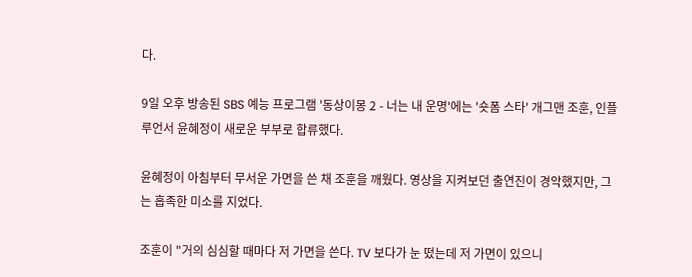다.

9일 오후 방송된 SBS 예능 프로그램 '동상이몽 2 - 너는 내 운명'에는 '숏폼 스타' 개그맨 조훈, 인플루언서 윤혜정이 새로운 부부로 합류했다.

윤혜정이 아침부터 무서운 가면을 쓴 채 조훈을 깨웠다. 영상을 지켜보던 출연진이 경악했지만, 그는 흡족한 미소를 지었다.

조훈이 "거의 심심할 때마다 저 가면을 쓴다. TV 보다가 눈 떴는데 저 가면이 있으니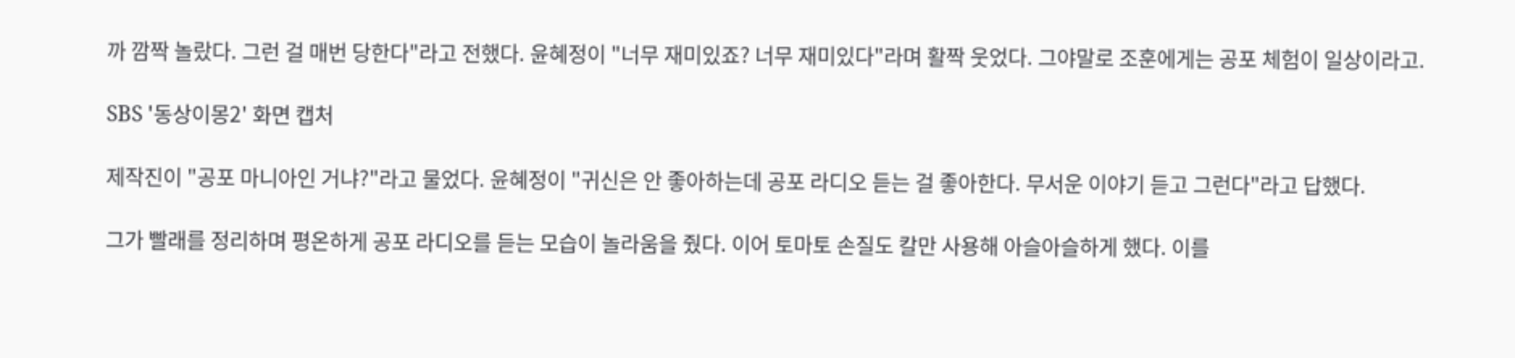까 깜짝 놀랐다. 그런 걸 매번 당한다"라고 전했다. 윤혜정이 "너무 재미있죠? 너무 재미있다"라며 활짝 웃었다. 그야말로 조훈에게는 공포 체험이 일상이라고.

SBS '동상이몽2' 화면 캡처

제작진이 "공포 마니아인 거냐?"라고 물었다. 윤혜정이 "귀신은 안 좋아하는데 공포 라디오 듣는 걸 좋아한다. 무서운 이야기 듣고 그런다"라고 답했다.

그가 빨래를 정리하며 평온하게 공포 라디오를 듣는 모습이 놀라움을 줬다. 이어 토마토 손질도 칼만 사용해 아슬아슬하게 했다. 이를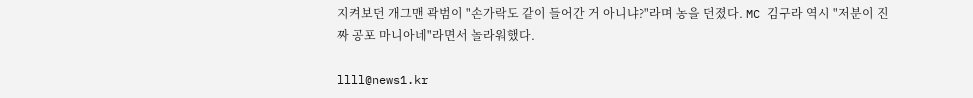지켜보던 개그맨 곽범이 "손가락도 같이 들어간 거 아니냐?"라며 농을 던졌다. MC 김구라 역시 "저분이 진짜 공포 마니아네"라면서 놀라워했다.

llll@news1.kr